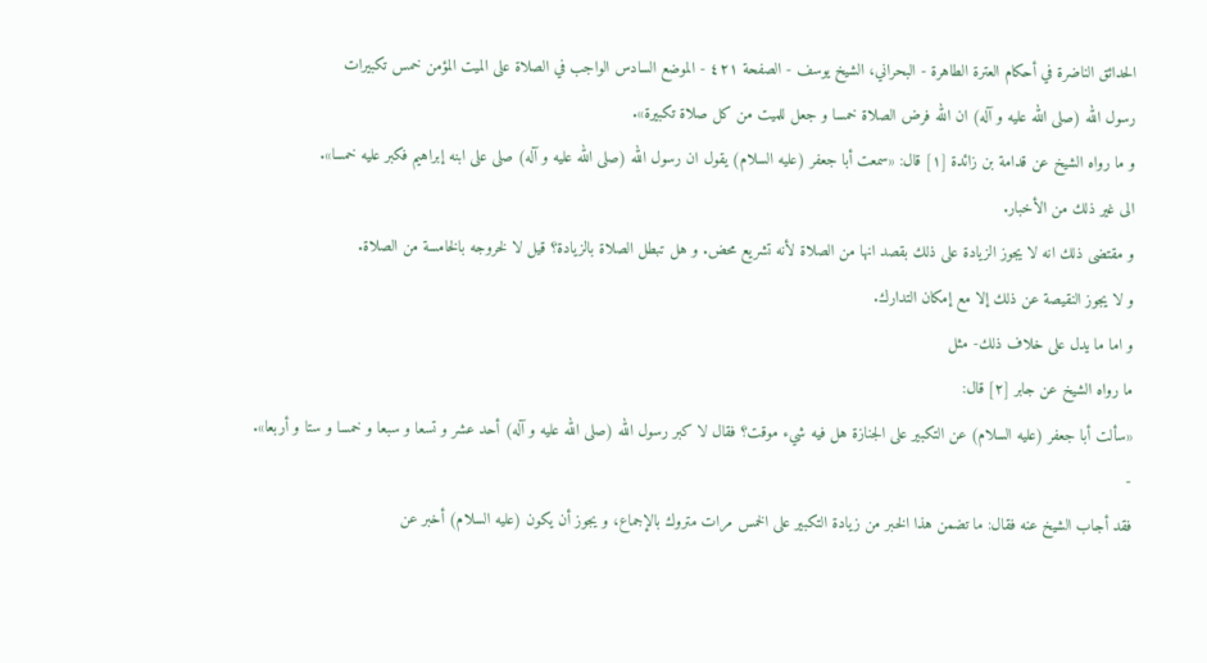الحدائق الناضرة في أحكام العترة الطاهرة - البحراني، الشيخ يوسف - الصفحة ٤٢١ - الموضع السادس الواجب في الصلاة على الميت المؤمن خمس تكبيرات
رسول الله (صلى الله عليه و آله) ان الله فرض الصلاة خمسا و جعل للميت من كل صلاة تكبيرة».
و ما رواه الشيخ عن قدامة بن زائدة [١] قال: «سمعت أبا جعفر (عليه السلام) يقول ان رسول الله (صلى الله عليه و آله) صلى على ابنه إبراهيم فكبر عليه خمسا».
الى غير ذلك من الأخبار.
و مقتضى ذلك انه لا يجوز الزيادة على ذلك بقصد انها من الصلاة لأنه تشريع محض. و هل تبطل الصلاة بالزيادة؟ قيل لا لخروجه بالخامسة من الصلاة.
و لا يجوز النقيصة عن ذلك إلا مع إمكان التدارك.
و اما ما يدل على خلاف ذلك- مثل
ما رواه الشيخ عن جابر [٢] قال:
«سألت أبا جعفر (عليه السلام) عن التكبير على الجنازة هل فيه شيء موقت؟ فقال لا كبر رسول الله (صلى الله عليه و آله) أحد عشر و تسعا و سبعا و خمسا و ستا و أربعا».
-
فقد أجاب الشيخ عنه فقال: ما تضمن هذا الخبر من زيادة التكبير على الخمس مرات متروك بالإجماع، و يجوز أن يكون (عليه السلام) أخبر عن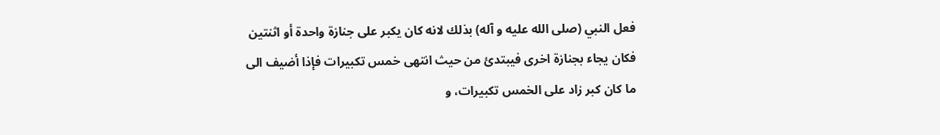فعل النبي (صلى الله عليه و آله) بذلك لانه كان يكبر على جنازة واحدة أو اثنتين فكان يجاء بجنازة اخرى فيبتدئ من حيث انتهى خمس تكبيرات فإذا أضيف الى ما كان كبر زاد على الخمس تكبيرات، و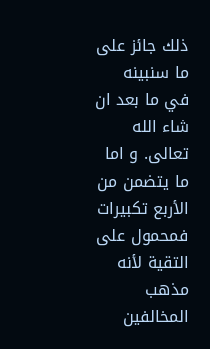ذلك جائز على ما سنبينه في ما بعد ان شاء الله تعالى. و اما ما يتضمن من الأربع تكبيرات فمحمول على التقية لأنه مذهب المخالفين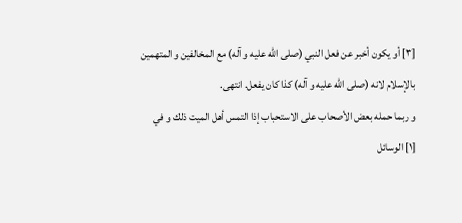[٣] أو يكون أخبر عن فعل النبي (صلى الله عليه و آله) مع المخالفين و المتهمين بالإسلام لانه (صلى الله عليه و آله) كذا كان يفعل. انتهى.
و ربما حمله بعض الأصحاب على الاستحباب إذا التمس أهل الميت ذلك و في
[١] الوسائل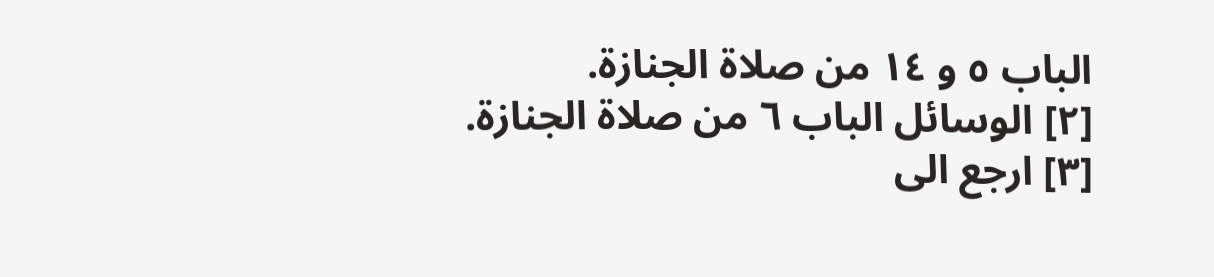الباب ٥ و ١٤ من صلاة الجنازة.
[٢] الوسائل الباب ٦ من صلاة الجنازة.
[٣] ارجع الى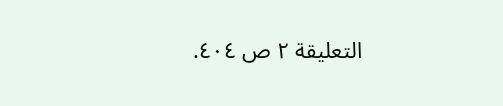التعليقة ٢ ص ٤٠٤.